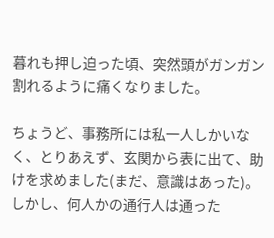暮れも押し迫った頃、突然頭がガンガン割れるように痛くなりました。

ちょうど、事務所には私一人しかいなく、とりあえず、玄関から表に出て、助けを求めました(まだ、意識はあった)。しかし、何人かの通行人は通った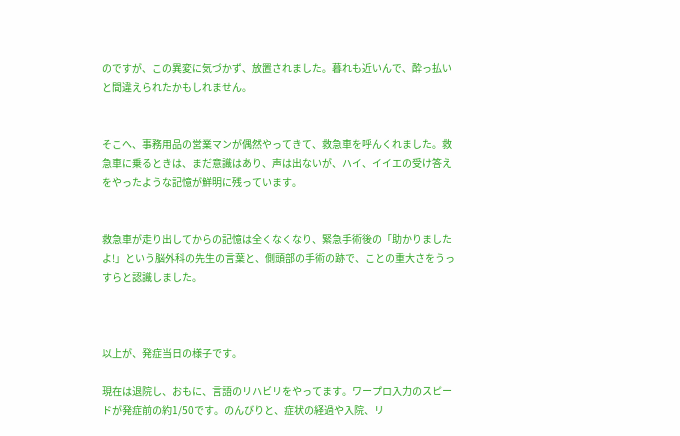のですが、この異変に気づかず、放置されました。暮れも近いんで、酔っ払いと間違えられたかもしれません。


そこへ、事務用品の営業マンが偶然やってきて、救急車を呼んくれました。救急車に乗るときは、まだ意識はあり、声は出ないが、ハイ、イイエの受け答えをやったような記憶が鮮明に残っています。


救急車が走り出してからの記憶は全くなくなり、緊急手術後の「助かりましたよ!」という脳外科の先生の言葉と、側頭部の手術の跡で、ことの重大さをうっすらと認識しました。



以上が、発症当日の様子です。

現在は退院し、おもに、言語のリハビリをやってます。ワープロ入力のスピードが発症前の約1/50です。のんびりと、症状の経過や入院、リ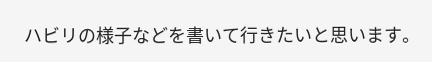ハビリの様子などを書いて行きたいと思います。